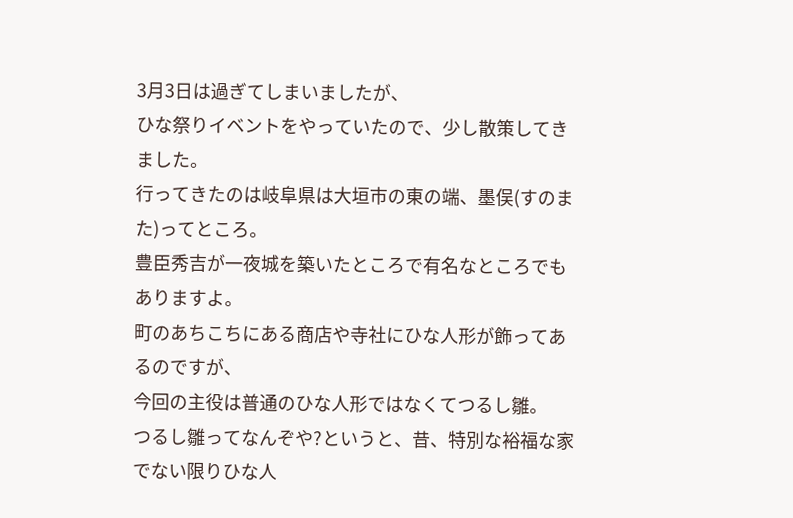3月3日は過ぎてしまいましたが、
ひな祭りイベントをやっていたので、少し散策してきました。
行ってきたのは岐阜県は大垣市の東の端、墨俣(すのまた)ってところ。
豊臣秀吉が一夜城を築いたところで有名なところでもありますよ。
町のあちこちにある商店や寺社にひな人形が飾ってあるのですが、
今回の主役は普通のひな人形ではなくてつるし雛。
つるし雛ってなんぞや?というと、昔、特別な裕福な家でない限りひな人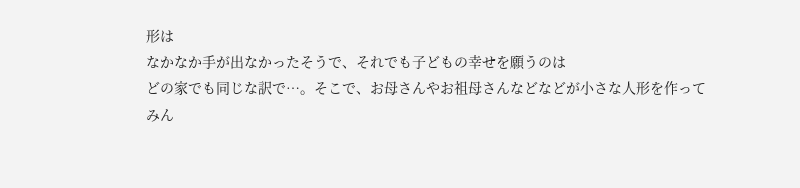形は
なかなか手が出なかったそうで、それでも子どもの幸せを願うのは
どの家でも同じな訳で…。そこで、お母さんやお祖母さんなどなどが小さな人形を作って
みん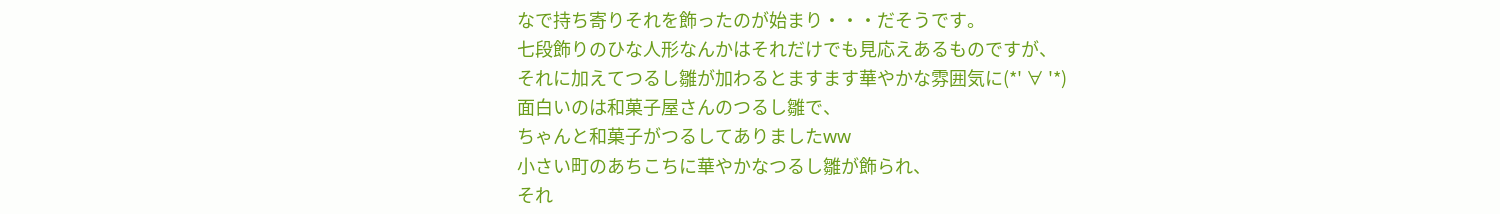なで持ち寄りそれを飾ったのが始まり・・・だそうです。
七段飾りのひな人形なんかはそれだけでも見応えあるものですが、
それに加えてつるし雛が加わるとますます華やかな雰囲気に(*' ∀ '*)
面白いのは和菓子屋さんのつるし雛で、
ちゃんと和菓子がつるしてありましたww
小さい町のあちこちに華やかなつるし雛が飾られ、
それ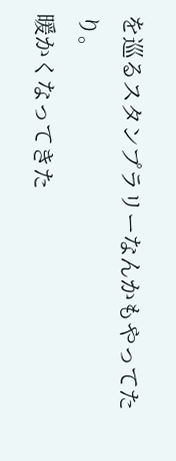を巡るスタンプラリーなんかもやってたり。
暖かくなってきた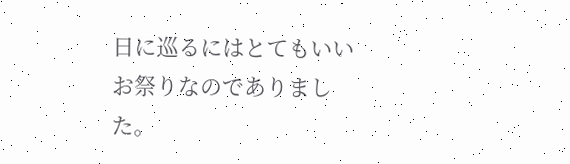日に巡るにはとてもいいお祭りなのでありました。